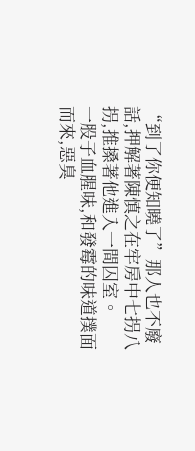“到了你便知曉了”那人也不廢話,押解著陳慎之在牢房中七拐八拐,推搡著他進入一間囚室。
一股子血腥味,和發霉的味道撲面而來,惡臭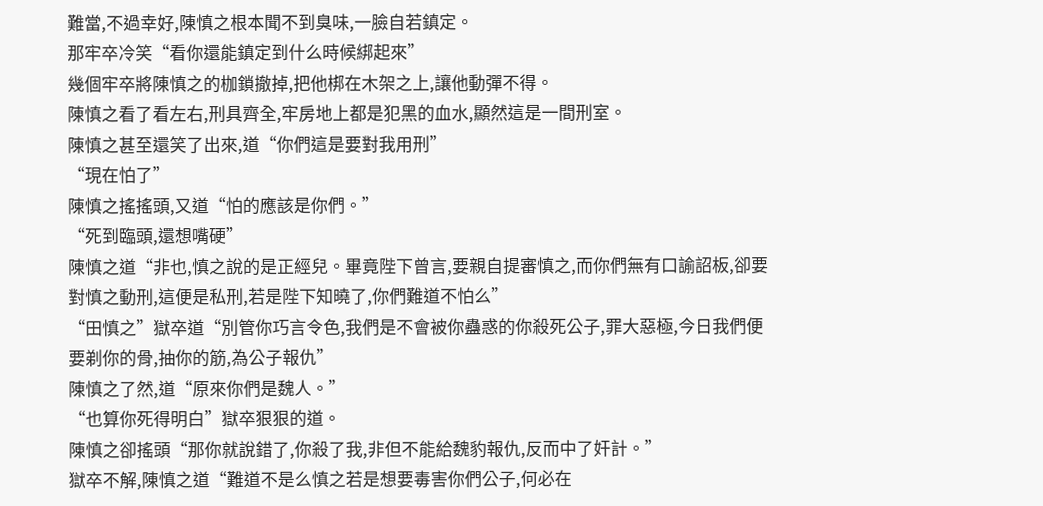難當,不過幸好,陳慎之根本聞不到臭味,一臉自若鎮定。
那牢卒冷笑“看你還能鎮定到什么時候綁起來”
幾個牢卒將陳慎之的枷鎖撤掉,把他梆在木架之上,讓他動彈不得。
陳慎之看了看左右,刑具齊全,牢房地上都是犯黑的血水,顯然這是一間刑室。
陳慎之甚至還笑了出來,道“你們這是要對我用刑”
“現在怕了”
陳慎之搖搖頭,又道“怕的應該是你們。”
“死到臨頭,還想嘴硬”
陳慎之道“非也,慎之說的是正經兒。畢竟陛下曾言,要親自提審慎之,而你們無有口諭詔板,卻要對慎之動刑,這便是私刑,若是陛下知曉了,你們難道不怕么”
“田慎之”獄卒道“別管你巧言令色,我們是不會被你蠱惑的你殺死公子,罪大惡極,今日我們便要剃你的骨,抽你的筋,為公子報仇”
陳慎之了然,道“原來你們是魏人。”
“也算你死得明白”獄卒狠狠的道。
陳慎之卻搖頭“那你就說錯了,你殺了我,非但不能給魏豹報仇,反而中了奸計。”
獄卒不解,陳慎之道“難道不是么慎之若是想要毒害你們公子,何必在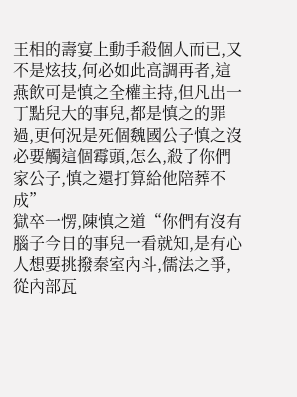王相的壽宴上動手殺個人而已,又不是炫技,何必如此高調再者,這燕飲可是慎之全權主持,但凡出一丁點兒大的事兒,都是慎之的罪過,更何況是死個魏國公子慎之沒必要觸這個霉頭,怎么,殺了你們家公子,慎之還打算給他陪葬不成”
獄卒一愣,陳慎之道“你們有沒有腦子今日的事兒一看就知,是有心人想要挑撥秦室內斗,儒法之爭,從內部瓦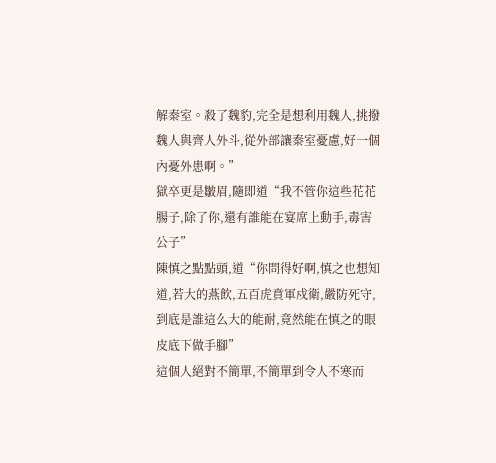解秦室。殺了魏豹,完全是想利用魏人,挑撥魏人與齊人外斗,從外部讓秦室憂慮,好一個內憂外患啊。”
獄卒更是皺眉,隨即道“我不管你這些花花腸子,除了你,還有誰能在宴席上動手,毒害公子”
陳慎之點點頭,道“你問得好啊,慎之也想知道,若大的燕飲,五百虎賁軍戍衛,嚴防死守,到底是誰這么大的能耐,竟然能在慎之的眼皮底下做手腳”
這個人絕對不簡單,不簡單到令人不寒而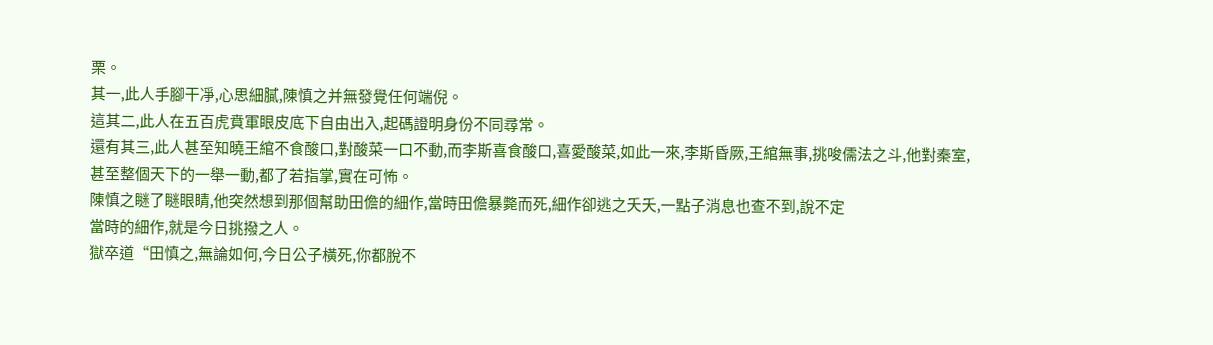栗。
其一,此人手腳干凈,心思細膩,陳慎之并無發覺任何端倪。
這其二,此人在五百虎賁軍眼皮底下自由出入,起碼證明身份不同尋常。
還有其三,此人甚至知曉王綰不食酸口,對酸菜一口不動,而李斯喜食酸口,喜愛酸菜,如此一來,李斯昏厥,王綰無事,挑唆儒法之斗,他對秦室,甚至整個天下的一舉一動,都了若指掌,實在可怖。
陳慎之瞇了瞇眼睛,他突然想到那個幫助田儋的細作,當時田儋暴斃而死,細作卻逃之夭夭,一點子消息也查不到,說不定
當時的細作,就是今日挑撥之人。
獄卒道“田慎之,無論如何,今日公子橫死,你都脫不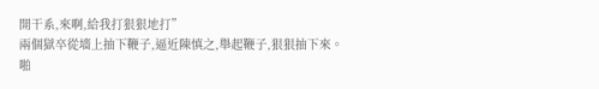開干系,來啊,給我打狠狠地打”
兩個獄卒從墻上抽下鞭子,逼近陳慎之,舉起鞭子,狠狠抽下來。
啪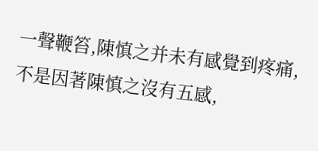一聲鞭笞,陳慎之并未有感覺到疼痛,不是因著陳慎之沒有五感,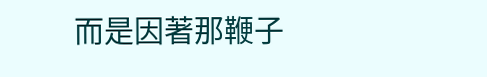而是因著那鞭子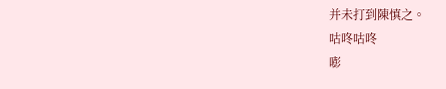并未打到陳慎之。
咕咚咕咚
嘭